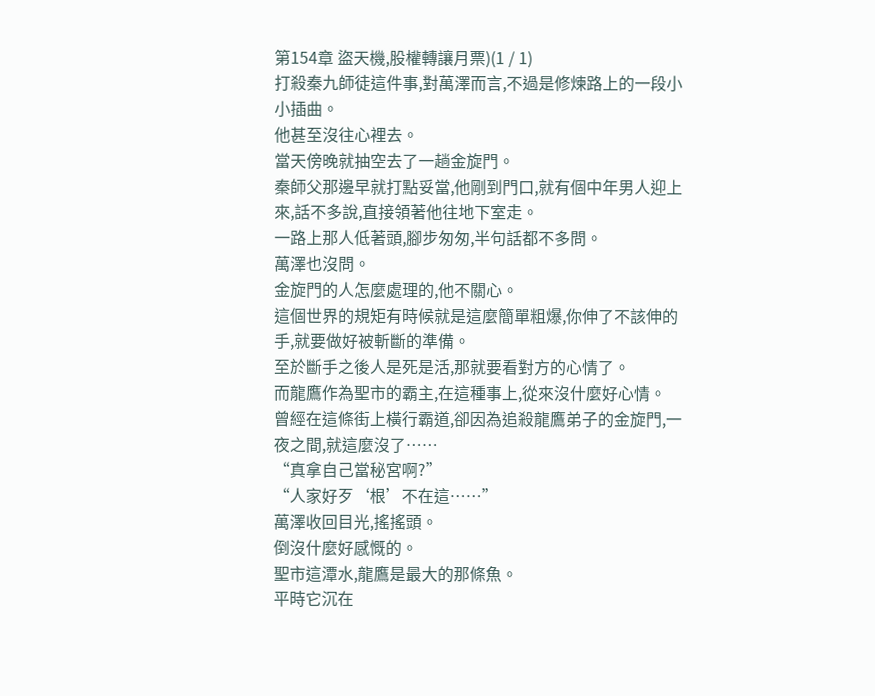第154章 盜天機,股權轉讓月票)(1 / 1)
打殺秦九師徒這件事,對萬澤而言,不過是修煉路上的一段小小插曲。
他甚至沒往心裡去。
當天傍晚就抽空去了一趟金旋門。
秦師父那邊早就打點妥當,他剛到門口,就有個中年男人迎上來,話不多說,直接領著他往地下室走。
一路上那人低著頭,腳步匆匆,半句話都不多問。
萬澤也沒問。
金旋門的人怎麼處理的,他不關心。
這個世界的規矩有時候就是這麼簡單粗爆,你伸了不該伸的手,就要做好被斬斷的準備。
至於斷手之後人是死是活,那就要看對方的心情了。
而龍鷹作為聖市的霸主,在這種事上,從來沒什麼好心情。
曾經在這條街上橫行霸道,卻因為追殺龍鷹弟子的金旋門,一夜之間,就這麼沒了……
“真拿自己當秘宮啊?”
“人家好歹‘根’不在這……”
萬澤收回目光,搖搖頭。
倒沒什麼好感慨的。
聖市這潭水,龍鷹是最大的那條魚。
平時它沉在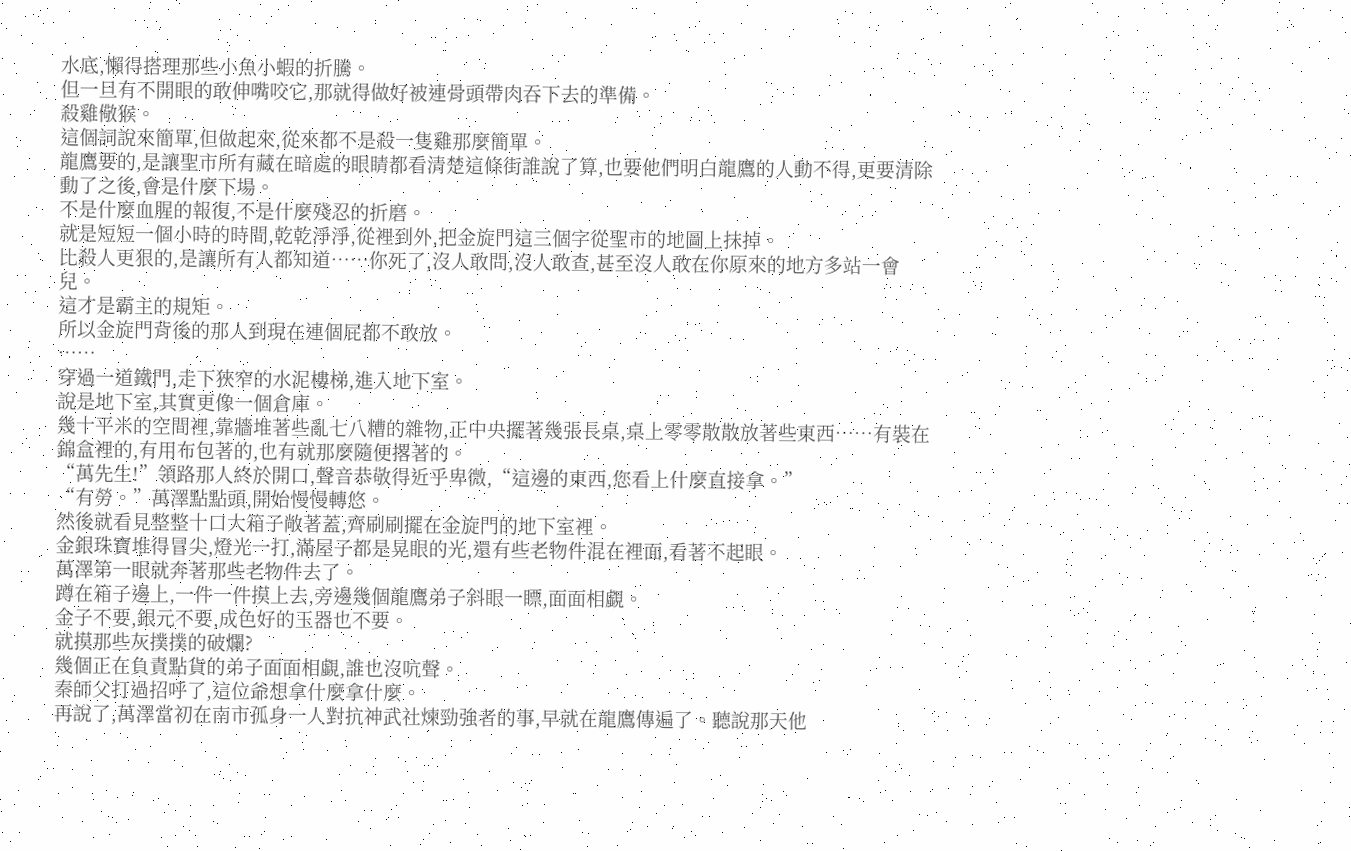水底,懶得搭理那些小魚小蝦的折騰。
但一旦有不開眼的敢伸嘴咬它,那就得做好被連骨頭帶肉吞下去的準備。
殺雞儆猴。
這個詞說來簡單,但做起來,從來都不是殺一隻雞那麼簡單。
龍鷹要的,是讓聖市所有藏在暗處的眼睛都看清楚這條街誰說了算,也要他們明白龍鷹的人動不得,更要清除動了之後,會是什麼下場。
不是什麼血腥的報復,不是什麼殘忍的折磨。
就是短短一個小時的時間,乾乾淨淨,從裡到外,把金旋門這三個字從聖市的地圖上抹掉。
比殺人更狠的,是讓所有人都知道……你死了,沒人敢問,沒人敢查,甚至沒人敢在你原來的地方多站一會兒。
這才是霸主的規矩。
所以金旋門背後的那人到現在連個屁都不敢放。
……
穿過一道鐵門,走下狹窄的水泥樓梯,進入地下室。
說是地下室,其實更像一個倉庫。
幾十平米的空間裡,靠牆堆著些亂七八糟的雜物,正中央擺著幾張長桌,桌上零零散散放著些東西……有裝在錦盒裡的,有用布包著的,也有就那麼隨便撂著的。
“萬先生!”領路那人終於開口,聲音恭敬得近乎卑微,“這邊的東西,您看上什麼直接拿。”
“有勞。”萬澤點點頭,開始慢慢轉悠。
然後就看見整整十口大箱子敞著蓋,齊刷刷擺在金旋門的地下室裡。
金銀珠寶堆得冒尖,燈光一打,滿屋子都是晃眼的光,還有些老物件混在裡面,看著不起眼。
萬澤第一眼就奔著那些老物件去了。
蹲在箱子邊上,一件一件摸上去,旁邊幾個龍鷹弟子斜眼一瞟,面面相覷。
金子不要,銀元不要,成色好的玉器也不要。
就摸那些灰撲撲的破爛?
幾個正在負責點貨的弟子面面相覷,誰也沒吭聲。
秦師父打過招呼了,這位爺想拿什麼拿什麼。
再說了,萬澤當初在南市孤身一人對抗神武社煉勁強者的事,早就在龍鷹傳遍了。聽說那天他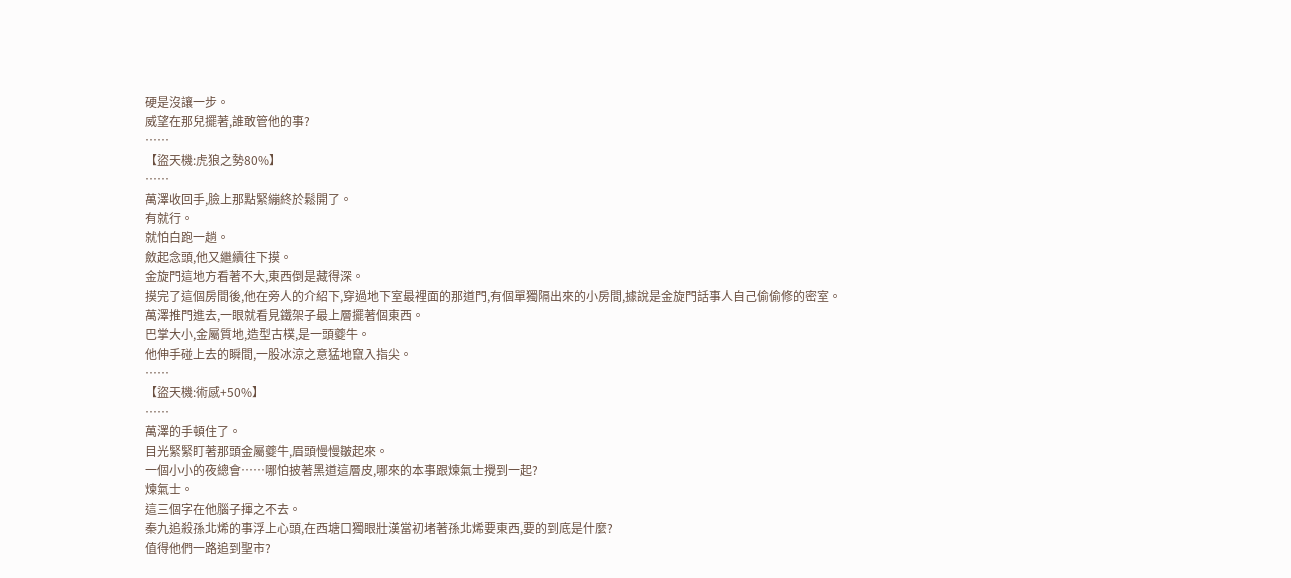硬是沒讓一步。
威望在那兒擺著,誰敢管他的事?
……
【盜天機:虎狼之勢80%】
……
萬澤收回手,臉上那點緊繃終於鬆開了。
有就行。
就怕白跑一趟。
斂起念頭,他又繼續往下摸。
金旋門這地方看著不大,東西倒是藏得深。
摸完了這個房間後,他在旁人的介紹下,穿過地下室最裡面的那道門,有個單獨隔出來的小房間,據說是金旋門話事人自己偷偷修的密室。
萬澤推門進去,一眼就看見鐵架子最上層擺著個東西。
巴掌大小,金屬質地,造型古樸,是一頭夔牛。
他伸手碰上去的瞬間,一股冰涼之意猛地竄入指尖。
……
【盜天機:術感+50%】
……
萬澤的手頓住了。
目光緊緊盯著那頭金屬夔牛,眉頭慢慢皺起來。
一個小小的夜總會……哪怕披著黑道這層皮,哪來的本事跟煉氣士攪到一起?
煉氣士。
這三個字在他腦子揮之不去。
秦九追殺孫北烯的事浮上心頭,在西塘口獨眼壯漢當初堵著孫北烯要東西,要的到底是什麼?
值得他們一路追到聖市?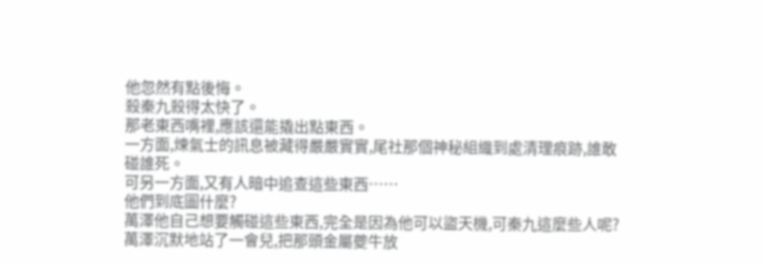他忽然有點後悔。
殺秦九殺得太快了。
那老東西嘴裡,應該還能撬出點東西。
一方面,煉氣士的訊息被藏得嚴嚴實實,尾社那個神秘組織到處清理痕跡,誰敢碰誰死。
可另一方面,又有人暗中追查這些東西……
他們到底圖什麼?
萬澤他自己想要觸碰這些東西,完全是因為他可以盜天機,可秦九這麼些人呢?
萬澤沉默地站了一會兒,把那頭金屬夔牛放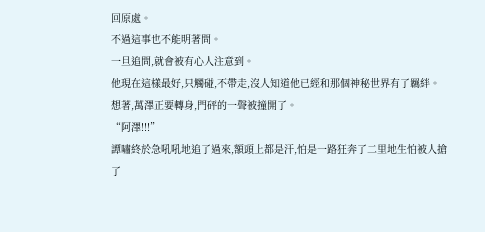回原處。
不過這事也不能明著問。
一旦追問,就會被有心人注意到。
他現在這樣最好,只觸碰,不帶走,沒人知道他已經和那個神秘世界有了羈絆。
想著,萬澤正要轉身,門砰的一聲被撞開了。
“阿澤!!!”
譚嘯終於急吼吼地追了過來,額頭上都是汗,怕是一路狂奔了二里地生怕被人搶了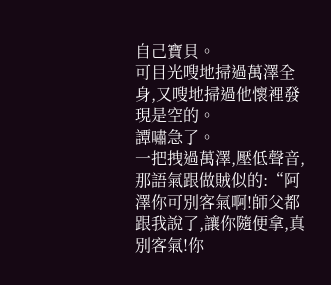自己寶貝。
可目光嗖地掃過萬澤全身,又嗖地掃過他懷裡發現是空的。
譚嘯急了。
一把拽過萬澤,壓低聲音,那語氣跟做賊似的:“阿澤你可別客氣啊!師父都跟我說了,讓你隨便拿,真別客氣!你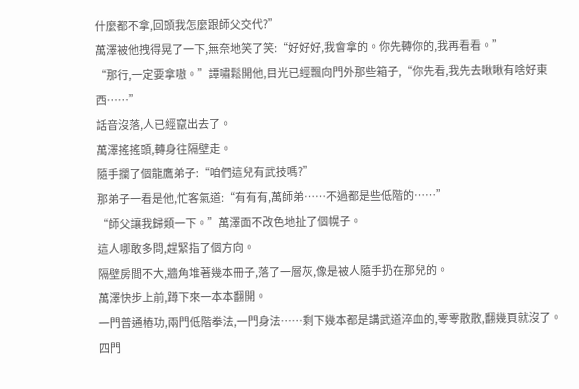什麼都不拿,回頭我怎麼跟師父交代?”
萬澤被他拽得晃了一下,無奈地笑了笑:“好好好,我會拿的。你先轉你的,我再看看。”
“那行,一定要拿嗷。”譚嘯鬆開他,目光已經飄向門外那些箱子,“你先看,我先去瞅瞅有啥好東西……”
話音沒落,人已經竄出去了。
萬澤搖搖頭,轉身往隔壁走。
隨手攔了個龍鷹弟子:“咱們這兒有武技嗎?”
那弟子一看是他,忙客氣道:“有有有,萬師弟……不過都是些低階的……”
“師父讓我歸類一下。”萬澤面不改色地扯了個幌子。
這人哪敢多問,趕緊指了個方向。
隔壁房間不大,牆角堆著幾本冊子,落了一層灰,像是被人隨手扔在那兒的。
萬澤快步上前,蹲下來一本本翻開。
一門普通樁功,兩門低階拳法,一門身法……剩下幾本都是講武道淬血的,零零散散,翻幾頁就沒了。
四門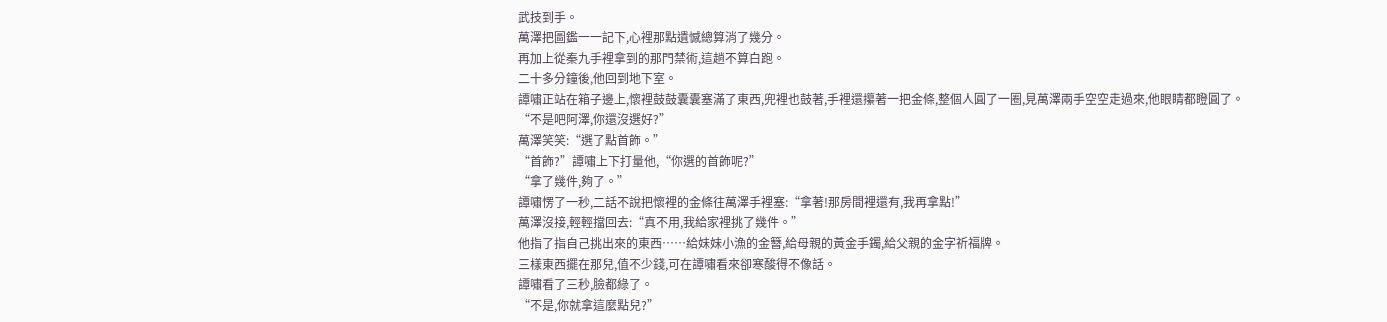武技到手。
萬澤把圖鑑一一記下,心裡那點遺憾總算消了幾分。
再加上從秦九手裡拿到的那門禁術,這趟不算白跑。
二十多分鐘後,他回到地下室。
譚嘯正站在箱子邊上,懷裡鼓鼓囊囊塞滿了東西,兜裡也鼓著,手裡還攥著一把金條,整個人圓了一圈,見萬澤兩手空空走過來,他眼睛都瞪圓了。
“不是吧阿澤,你還沒選好?”
萬澤笑笑:“選了點首飾。”
“首飾?”譚嘯上下打量他,“你選的首飾呢?”
“拿了幾件,夠了。”
譚嘯愣了一秒,二話不說把懷裡的金條往萬澤手裡塞:“拿著!那房間裡還有,我再拿點!”
萬澤沒接,輕輕擋回去:“真不用,我給家裡挑了幾件。”
他指了指自己挑出來的東西……給妹妹小漁的金簪,給母親的黃金手鐲,給父親的金字祈福牌。
三樣東西擺在那兒,值不少錢,可在譚嘯看來卻寒酸得不像話。
譚嘯看了三秒,臉都綠了。
“不是,你就拿這麼點兒?”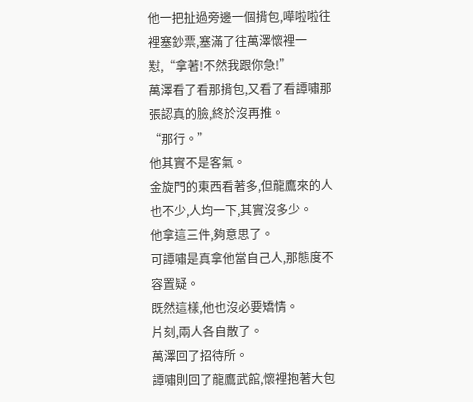他一把扯過旁邊一個揹包,嘩啦啦往裡塞鈔票,塞滿了往萬澤懷裡一懟,“拿著!不然我跟你急!”
萬澤看了看那揹包,又看了看譚嘯那張認真的臉,終於沒再推。
“那行。”
他其實不是客氣。
金旋門的東西看著多,但龍鷹來的人也不少,人均一下,其實沒多少。
他拿這三件,夠意思了。
可譚嘯是真拿他當自己人,那態度不容置疑。
既然這樣,他也沒必要矯情。
片刻,兩人各自散了。
萬澤回了招待所。
譚嘯則回了龍鷹武館,懷裡抱著大包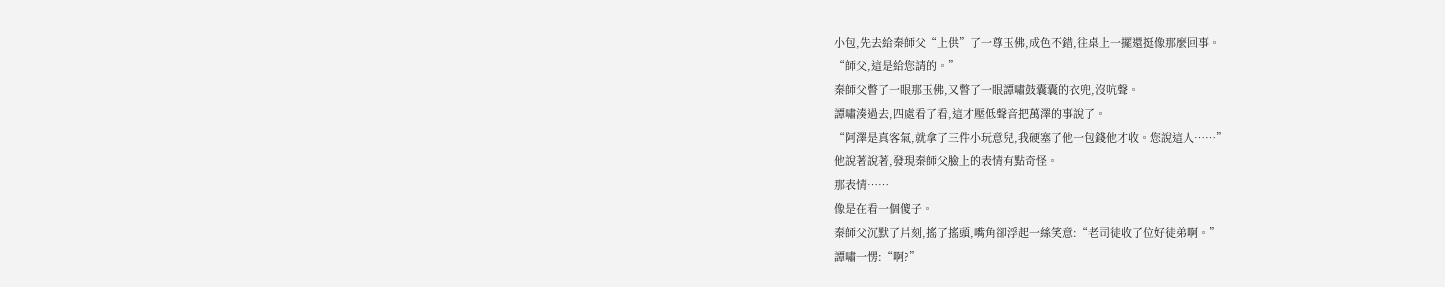小包,先去給秦師父“上供”了一尊玉佛,成色不錯,往桌上一擺還挺像那麼回事。
“師父,這是給您請的。”
秦師父瞥了一眼那玉佛,又瞥了一眼譚嘯鼓囊囊的衣兜,沒吭聲。
譚嘯湊過去,四處看了看,這才壓低聲音把萬澤的事說了。
“阿澤是真客氣,就拿了三件小玩意兒,我硬塞了他一包錢他才收。您說這人……”
他說著說著,發現秦師父臉上的表情有點奇怪。
那表情……
像是在看一個傻子。
秦師父沉默了片刻,搖了搖頭,嘴角卻浮起一絲笑意:“老司徒收了位好徒弟啊。”
譚嘯一愣:“啊?”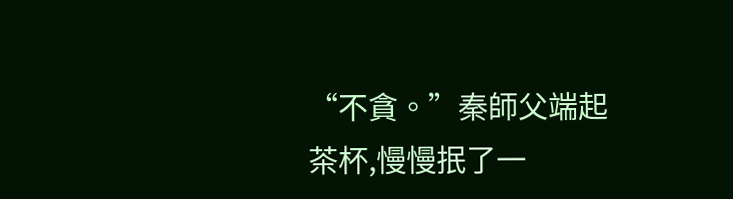“不貪。”秦師父端起茶杯,慢慢抿了一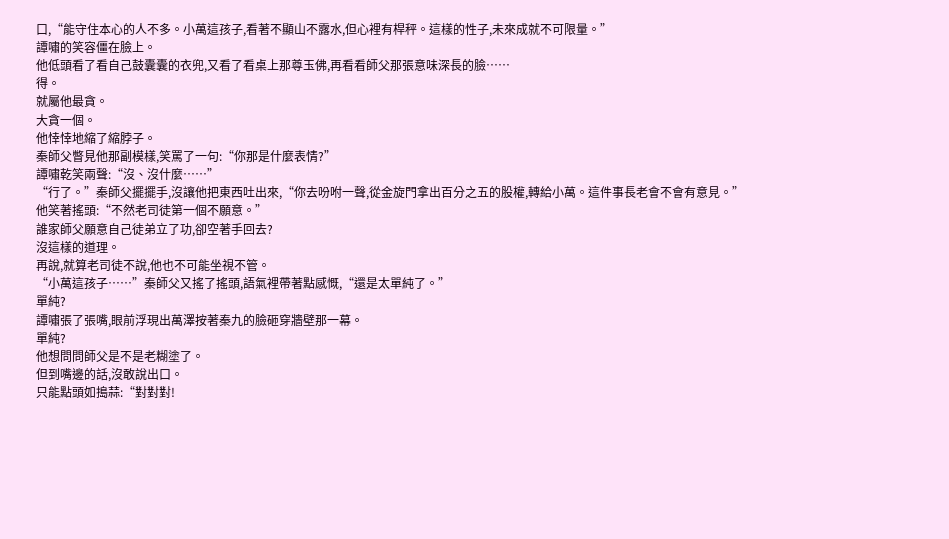口,“能守住本心的人不多。小萬這孩子,看著不顯山不露水,但心裡有桿秤。這樣的性子,未來成就不可限量。”
譚嘯的笑容僵在臉上。
他低頭看了看自己鼓囊囊的衣兜,又看了看桌上那尊玉佛,再看看師父那張意味深長的臉……
得。
就屬他最貪。
大貪一個。
他悻悻地縮了縮脖子。
秦師父瞥見他那副模樣,笑罵了一句:“你那是什麼表情?”
譚嘯乾笑兩聲:“沒、沒什麼……”
“行了。”秦師父擺擺手,沒讓他把東西吐出來,“你去吩咐一聲,從金旋門拿出百分之五的股權,轉給小萬。這件事長老會不會有意見。”
他笑著搖頭:“不然老司徒第一個不願意。”
誰家師父願意自己徒弟立了功,卻空著手回去?
沒這樣的道理。
再說,就算老司徒不說,他也不可能坐視不管。
“小萬這孩子……”秦師父又搖了搖頭,語氣裡帶著點感慨,“還是太單純了。”
單純?
譚嘯張了張嘴,眼前浮現出萬澤按著秦九的臉砸穿牆壁那一幕。
單純?
他想問問師父是不是老糊塗了。
但到嘴邊的話,沒敢說出口。
只能點頭如搗蒜:“對對對!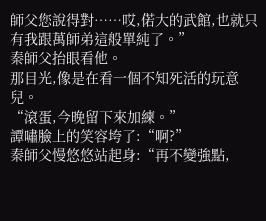師父您說得對……哎,偌大的武館,也就只有我跟萬師弟這般單純了。”
秦師父抬眼看他。
那目光,像是在看一個不知死活的玩意兒。
“滾蛋,今晚留下來加練。”
譚嘯臉上的笑容垮了:“啊?”
秦師父慢悠悠站起身:“再不變強點,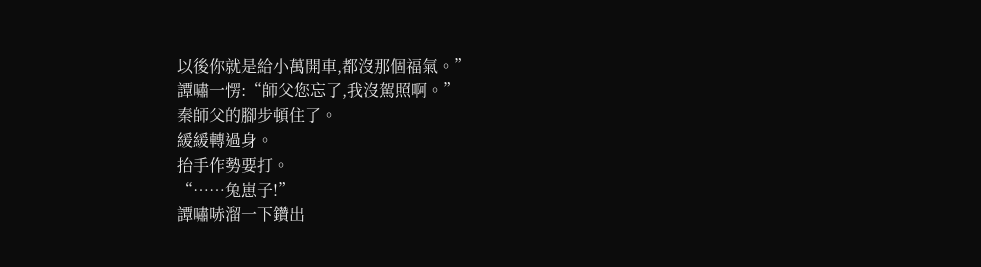以後你就是給小萬開車,都沒那個福氣。”
譚嘯一愣:“師父您忘了,我沒駕照啊。”
秦師父的腳步頓住了。
緩緩轉過身。
抬手作勢要打。
“……兔崽子!”
譚嘯哧溜一下鑽出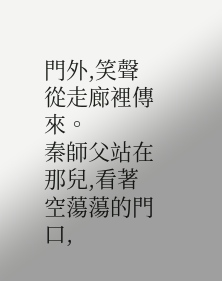門外,笑聲從走廊裡傳來。
秦師父站在那兒,看著空蕩蕩的門口,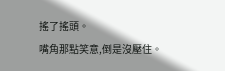搖了搖頭。
嘴角那點笑意,倒是沒壓住。